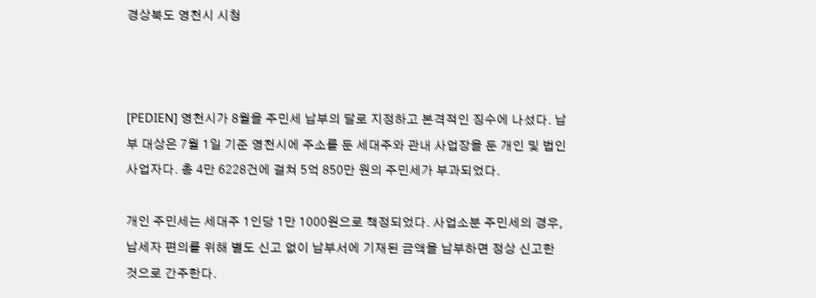경상북도 영천시 시청



[PEDIEN] 영천시가 8월을 주민세 납부의 달로 지정하고 본격적인 징수에 나섰다. 납부 대상은 7월 1일 기준 영천시에 주소를 둔 세대주와 관내 사업장을 둔 개인 및 법인 사업자다. 총 4만 6228건에 걸쳐 5억 850만 원의 주민세가 부과되었다.

개인 주민세는 세대주 1인당 1만 1000원으로 책정되었다. 사업소분 주민세의 경우, 납세자 편의를 위해 별도 신고 없이 납부서에 기재된 금액을 납부하면 정상 신고한 것으로 간주한다.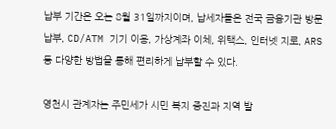납부 기간은 오는 8월 31일까지이며, 납세자들은 전국 금융기관 방문 납부, CD/ATM 기기 이용, 가상계좌 이체, 위택스, 인터넷 지로, ARS 등 다양한 방법을 통해 편리하게 납부할 수 있다.

영천시 관계자는 주민세가 시민 복지 증진과 지역 발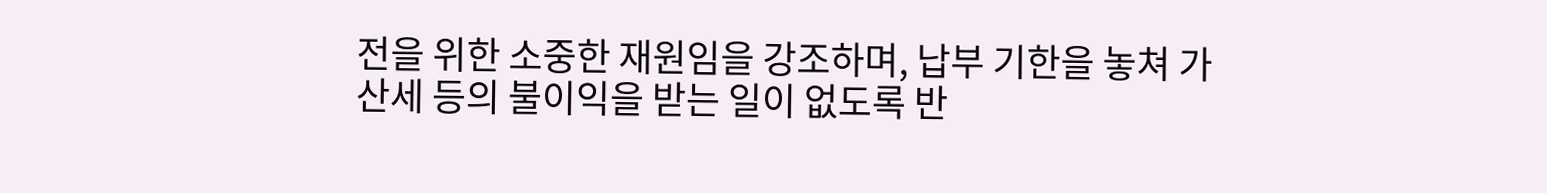전을 위한 소중한 재원임을 강조하며, 납부 기한을 놓쳐 가산세 등의 불이익을 받는 일이 없도록 반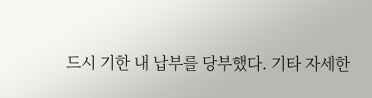드시 기한 내 납부를 당부했다. 기타 자세한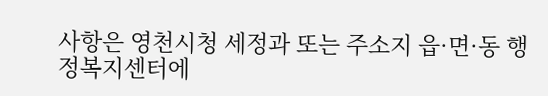사항은 영천시청 세정과 또는 주소지 읍·면·동 행정복지센터에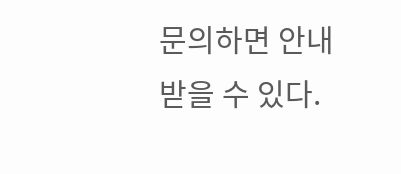문의하면 안내받을 수 있다.